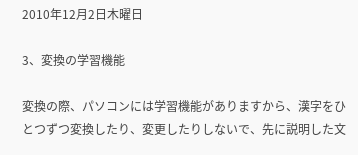2010年12月2日木曜日

3、変換の学習機能

変換の際、パソコンには学習機能がありますから、漢字をひとつずつ変換したり、変更したりしないで、先に説明した文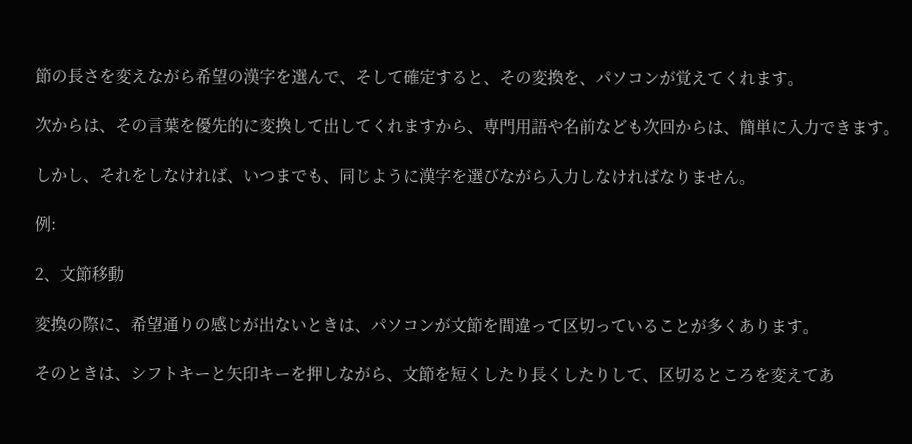節の長さを変えながら希望の漢字を選んで、そして確定すると、その変換を、パソコンが覚えてくれます。

次からは、その言葉を優先的に変換して出してくれますから、専門用語や名前なども次回からは、簡単に入力できます。

しかし、それをしなければ、いつまでも、同じように漢字を選びながら入力しなければなりません。

例:

2、文節移動

変換の際に、希望通りの感じが出ないときは、パソコンが文節を間違って区切っていることが多くあります。

そのときは、シフトキーと矢印キーを押しながら、文節を短くしたり長くしたりして、区切るところを変えてあ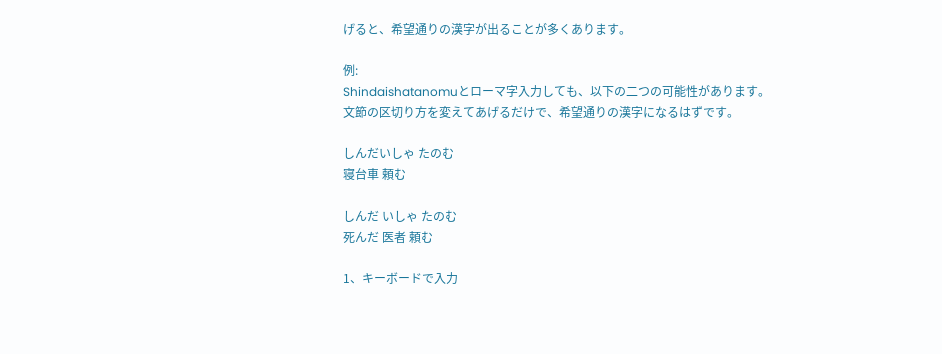げると、希望通りの漢字が出ることが多くあります。

例:
Shindaishatanomuとローマ字入力しても、以下の二つの可能性があります。
文節の区切り方を変えてあげるだけで、希望通りの漢字になるはずです。

しんだいしゃ たのむ
寝台車 頼む

しんだ いしゃ たのむ
死んだ 医者 頼む

1、キーボードで入力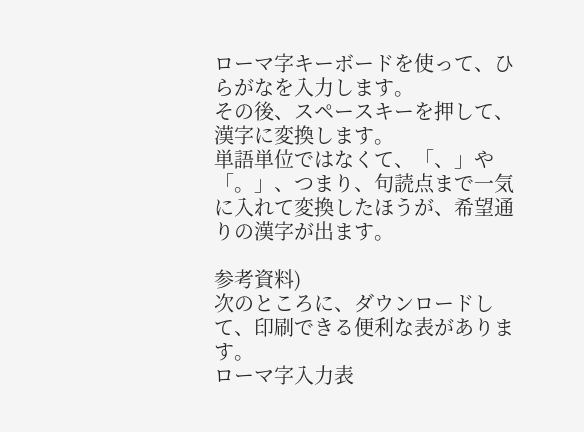ローマ字キーボードを使って、ひらがなを入力します。
その後、スペースキーを押して、漢字に変換します。
単語単位ではなくて、「、」や「。」、つまり、句読点まで一気に入れて変換したほうが、希望通りの漢字が出ます。

参考資料)
次のところに、ダウンロードして、印刷できる便利な表があります。
ローマ字入力表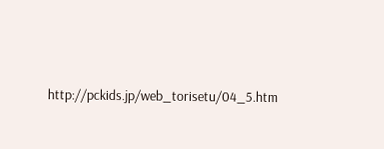http://pckids.jp/web_torisetu/04_5.htm